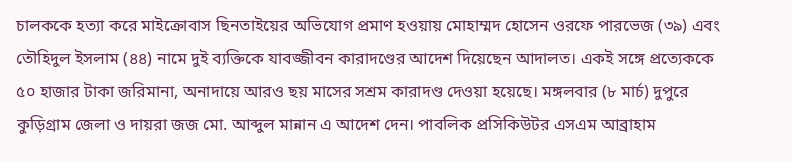চালককে হত্যা করে মাইক্রোবাস ছিনতাইয়ের অভিযোগ প্রমাণ হওয়ায় মোহাম্মদ হোসেন ওরফে পারভেজ (৩৯) এবং তৌহিদুল ইসলাম (৪৪) নামে দুই ব্যক্তিকে যাবজ্জীবন কারাদণ্ডের আদেশ দিয়েছেন আদালত। একই সঙ্গে প্রত্যেককে ৫০ হাজার টাকা জরিমানা, অনাদায়ে আরও ছয় মাসের সশ্রম কারাদণ্ড দেওয়া হয়েছে। মঙ্গলবার (৮ মার্চ) দুপুরে কুড়িগ্রাম জেলা ও দায়রা জজ মো. আব্দুল মান্নান এ আদেশ দেন। পাবলিক প্রসিকিউটর এসএম আব্রাহাম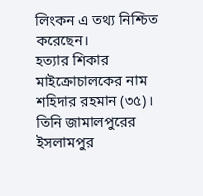লিংকন এ তথ্য নিশ্চিত করেছেন।
হত্যার শিকার মাইক্রোচালকের নাম শহিদার রহমান (৩৫)। তিনি জামালপুরের ইসলামপুর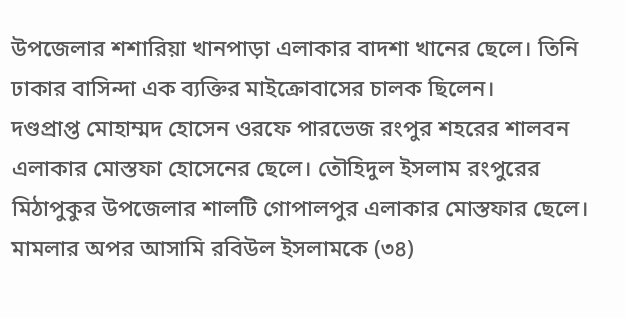উপজেলার শশারিয়া খানপাড়া এলাকার বাদশা খানের ছেলে। তিনি ঢাকার বাসিন্দা এক ব্যক্তির মাইক্রোবাসের চালক ছিলেন।
দণ্ডপ্রাপ্ত মোহাম্মদ হোসেন ওরফে পারভেজ রংপুর শহরের শালবন এলাকার মোস্তফা হোসেনের ছেলে। তৌহিদুল ইসলাম রংপুরের মিঠাপুকুর উপজেলার শালটি গোপালপুর এলাকার মোস্তফার ছেলে। মামলার অপর আসামি রবিউল ইসলামকে (৩৪)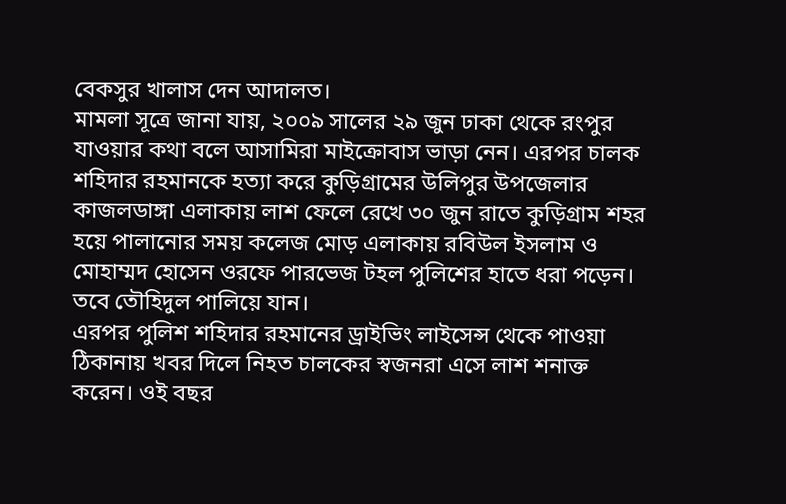বেকসুর খালাস দেন আদালত।
মামলা সূত্রে জানা যায়, ২০০৯ সালের ২৯ জুন ঢাকা থেকে রংপুর যাওয়ার কথা বলে আসামিরা মাইক্রোবাস ভাড়া নেন। এরপর চালক শহিদার রহমানকে হত্যা করে কুড়িগ্রামের উলিপুর উপজেলার কাজলডাঙ্গা এলাকায় লাশ ফেলে রেখে ৩০ জুন রাতে কুড়িগ্রাম শহর হয়ে পালানোর সময় কলেজ মোড় এলাকায় রবিউল ইসলাম ও মোহাম্মদ হোসেন ওরফে পারভেজ টহল পুলিশের হাতে ধরা পড়েন। তবে তৌহিদুল পালিয়ে যান।
এরপর পুলিশ শহিদার রহমানের ড্রাইভিং লাইসেন্স থেকে পাওয়া ঠিকানায় খবর দিলে নিহত চালকের স্বজনরা এসে লাশ শনাক্ত করেন। ওই বছর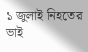১ জুলাই নিহতের ভাই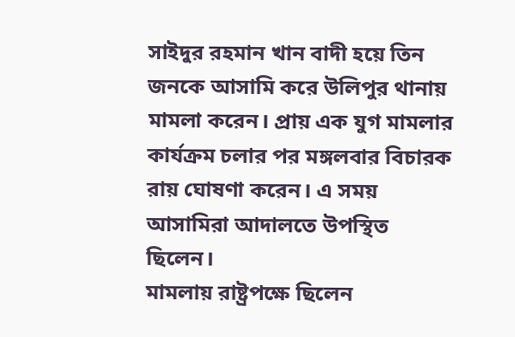সাইদুর রহমান খান বাদী হয়ে তিন জনকে আসামি করে উলিপুর থানায় মামলা করেন। প্রায় এক যুগ মামলার কার্যক্রম চলার পর মঙ্গলবার বিচারক রায় ঘোষণা করেন। এ সময় আসামিরা আদালতে উপস্থিত ছিলেন।
মামলায় রাষ্ট্রপক্ষে ছিলেন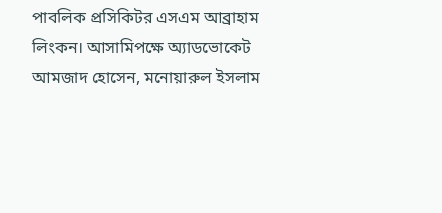পাবলিক প্রসিকিটর এসএম আব্রাহাম লিংকন। আসামিপক্ষে অ্যাডভোকেট আমজাদ হোসেন, মনোয়ারুল ইসলাম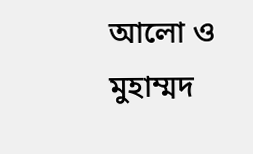আলো ও মুহাম্মদ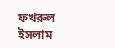ফখরুল ইসলাম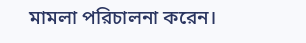মামলা পরিচালনা করেন।